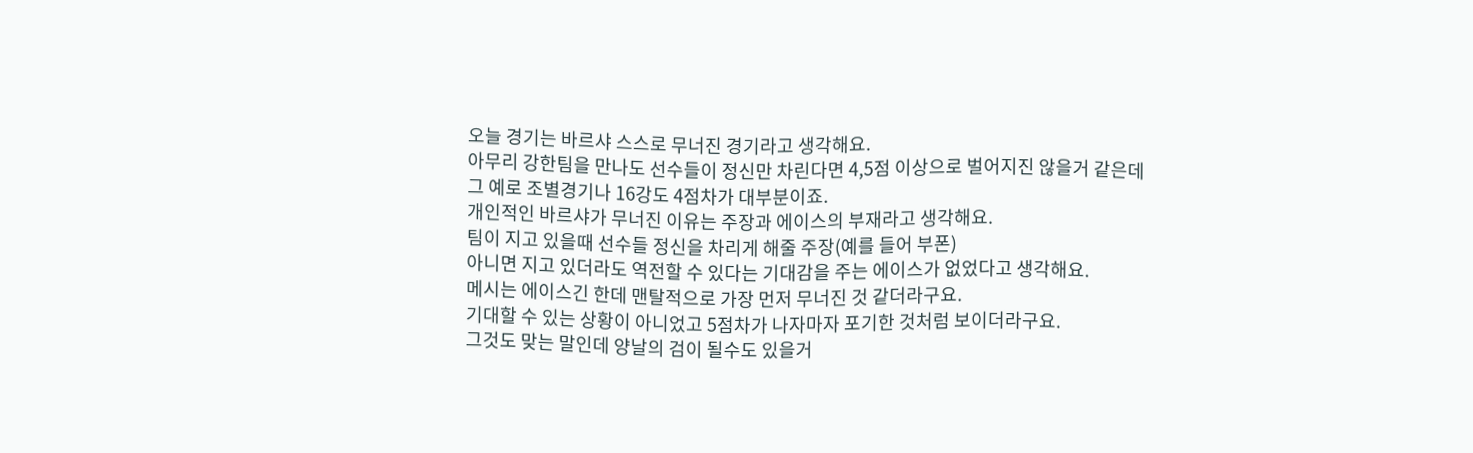오늘 경기는 바르샤 스스로 무너진 경기라고 생각해요.
아무리 강한팀을 만나도 선수들이 정신만 차린다면 4,5점 이상으로 벌어지진 않을거 같은데
그 예로 조별경기나 16강도 4점차가 대부분이죠.
개인적인 바르샤가 무너진 이유는 주장과 에이스의 부재라고 생각해요.
팀이 지고 있을때 선수들 정신을 차리게 해줄 주장(예를 들어 부폰)
아니면 지고 있더라도 역전할 수 있다는 기대감을 주는 에이스가 없었다고 생각해요.
메시는 에이스긴 한데 맨탈적으로 가장 먼저 무너진 것 같더라구요.
기대할 수 있는 상황이 아니었고 5점차가 나자마자 포기한 것처럼 보이더라구요.
그것도 맞는 말인데 양날의 검이 될수도 있을거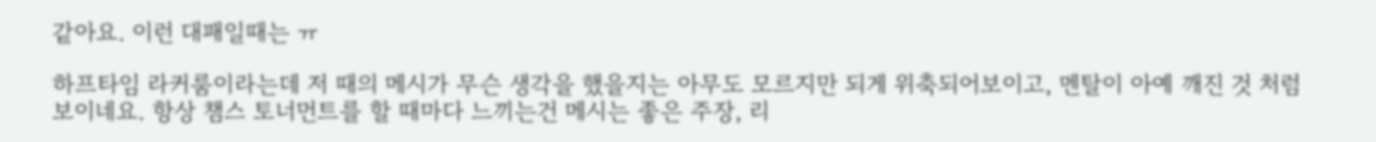같아요. 이런 대패일때는 ㅠ

하프타임 라커룸이라는데 저 때의 메시가 무슨 생각을 했을지는 아무도 모르지만 되게 위축되어보이고, 멘탈이 아예 깨진 것 처럼 보이네요. 항상 챔스 토너먼트를 할 때마다 느끼는건 메시는 좋은 주장, 리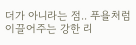더가 아니라는 점.. 푸욜처럼 이끌어주는 강한 리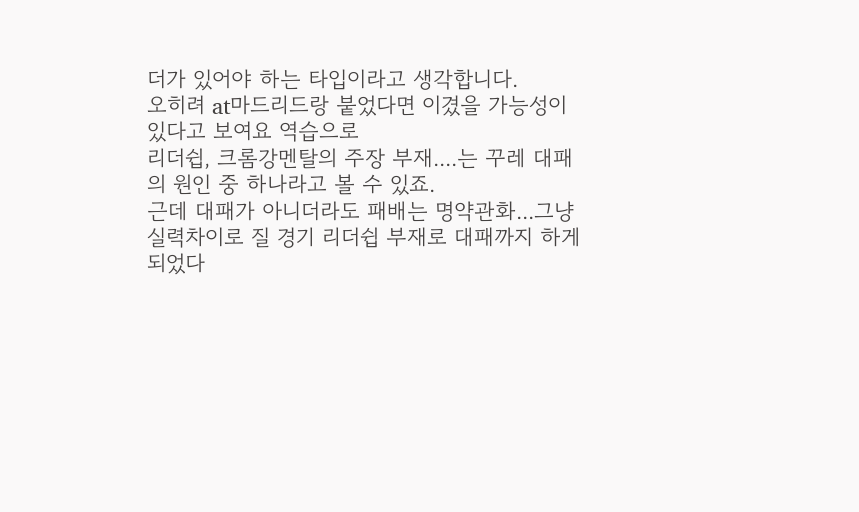더가 있어야 하는 타입이라고 생각합니다.
오히려 at마드리드랑 붙었다면 이겼을 가능성이 있다고 보여요 역습으로
리더쉽, 크롬강멘탈의 주장 부재....는 꾸레 대패의 원인 중 하나라고 볼 수 있죠.
근데 대패가 아니더라도 패배는 명약관화...그냥 실력차이로 질 경기 리더쉽 부재로 대패까지 하게 되었다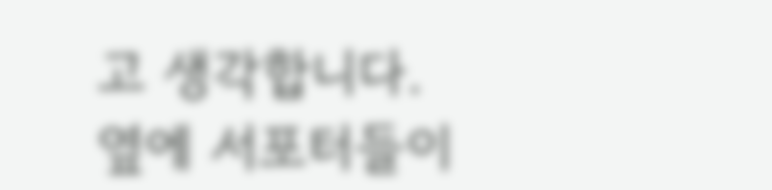고 생각합니다.
옆에 서포터들이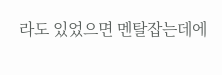라도 있었으면 멘탈잡는데에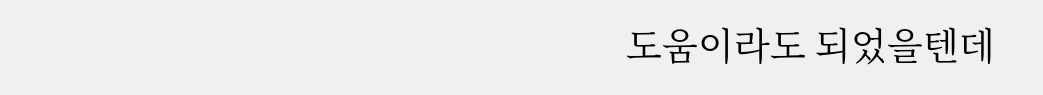도움이라도 되었을텐데